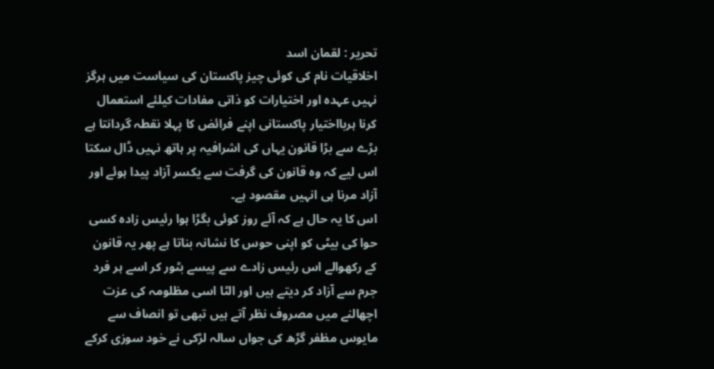تحریر : لقمان اسد
اخلاقیات نام کی کوئی چیز پاکستان کی سیاست میں ہرگز نہیں عہدہ اور اختیارات کو ذاتی مفادات کیلئے استعمال کرنا ہربااختیار پاکستانی اپنے فرائض کا پہلا نقطہ گردانتا ہے بڑے سے بڑا قانون یہاں کی اشرافیہ پر ہاتھ نہیں ڈال سکتا اس لیے کہ وہ قانون کی گرفت سے یکسر آزاد پیدا ہوئے اور آزاد مرنا ہی انہیں مقصود ہے۔
اس کا یہ حال ہے کہ آئے روز کوئی بگڑا ہوا رئیس زادہ کسی حوا کی بیٹی کو اپنی حوس کا نشانہ بناتا ہے پھر یہ قانون کے رکھوالے اس رئیس زادے سے پیسے بٹور کر اسے ہر فرد جرم سے آزاد کر دیتے ہیں اور الٹا اسی مظلومہ کی عزت اچھالنے میں مصروف نظر آتے ہیں تبھی تو انصاف سے مایوس مظفر گڑھ کی جواں سالہ لڑکی نے خود سوزی کرکے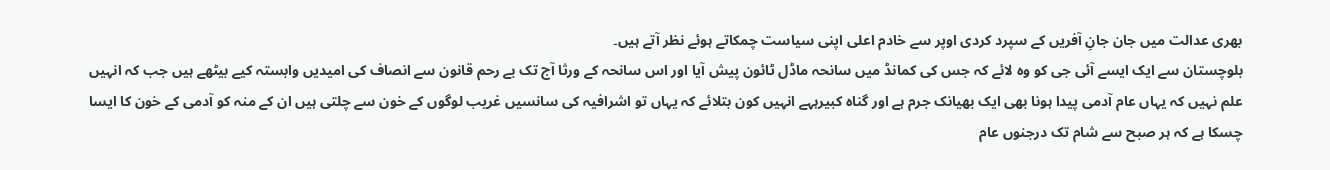بھری عدالت میں جان جانِ آفریں کے سپرد کردی اوپر سے خادم اعلی اپنی سیاست چمکاتے ہوئے نظر آتے ہیں۔
بلوچستان سے ایک ایسے آئی جی کو وہ لائے کہ جس کی کمانڈ میں سانحہ ماڈل ٹائون پیش آیا اور اس سانحہ کے ورثا آج تک بے رحم قانون سے انصاف کی امیدیں وابستہ کیے بیٹھے ہیں جب کہ انہیں علم نہیں کہ یہاں عام آدمی پیدا ہونا بھی ایک بھیانک جرم ہے اور گناہ کبیرہہے انہیں کون بتلائے کہ یہاں تو اشرافیہ کی سانسیں غریب لوگوں کے خون سے چلتی ہیں ان کے منہ کو آدمی کے خون کا ایسا چسکا ہے کہ ہر صبح سے شام تک درجنوں عام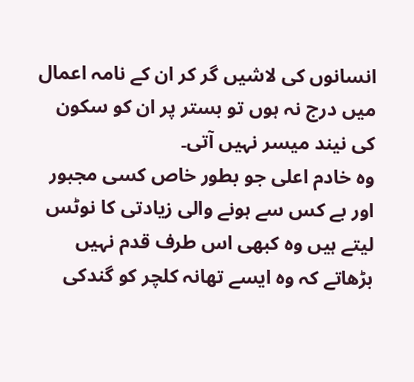انسانوں کی لاشیں گر کر ان کے نامہ اعمال میں درج نہ ہوں تو بستر پر ان کو سکون کی نیند میسر نہیں آتی۔
وہ خادم اعلی جو بطور خاص کسی مجبور اور بے کس سے ہونے والی زیادتی کا نوٹس لیتے ہیں وہ کبھی اس طرف قدم نہیں بڑھاتے کہ وہ ایسے تھانہ کلچر کو گندکی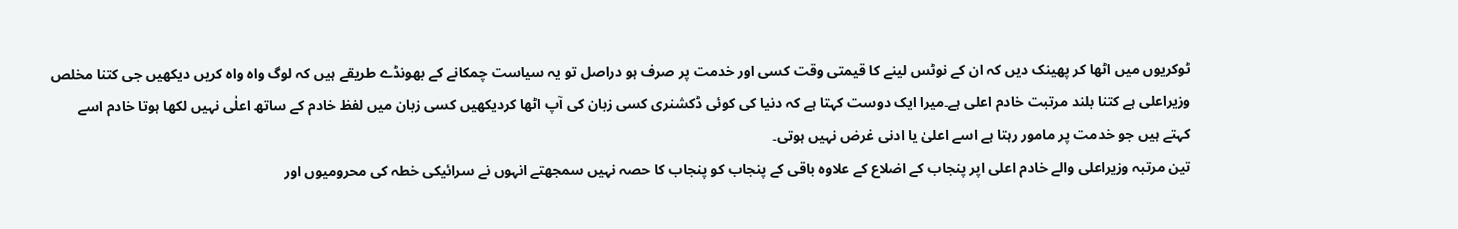ٹوکریوں میں اٹھا کر پھینک دیں کہ ان کے نوٹس لینے کا قیمتی وقت کسی اور خدمت پر صرف ہو دراصل تو یہ سیاست چمکانے کے بھونڈے طریقے ہیں کہ لوگ واہ واہ کریں دیکھیں جی کتنا مخلص وزیراعلی ہے کتنا بلند مرتبت خادم اعلی ہے۔میرا ایک دوست کہتا ہے کہ دنیا کی کوئی ڈکشنری کسی زبان کی آپ اٹھا کردیکھیں کسی زبان میں لفظ خادم کے ساتھ اعلٰی نہیں لکھا ہوتا خادم اسے کہتے ہیں جو خدمت پر مامور رہتا ہے اسے اعلیٰ یا ادنی غرض نہیں ہوتی۔
تین مرتبہ وزیراعلی والے خادم اعلی اپر پنجاب کے اضلاع کے علاوہ باقی کے پنجاب کو پنجاب کا حصہ نہیں سمجھتے انہوں نے سرائیکی خطہ کی محرومیوں اور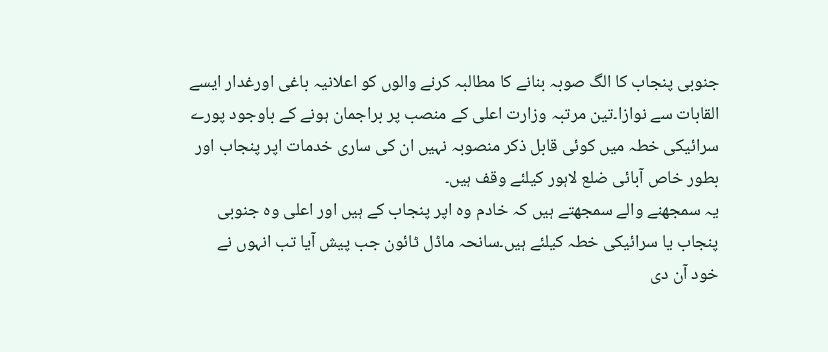جنوبی پنجاب کا الگ صوبہ بنانے کا مطالبہ کرنے والوں کو اعلانیہ باغی اورغدار ایسے القابات سے نوازا۔تین مرتبہ وزارت اعلی کے منصب پر براجمان ہونے کے باوجود پورے سرائیکی خطہ میں کوئی قابل ذکر منصوبہ نہیں ان کی ساری خدمات اپر پنجاب اور بطور خاص آبائی ضلع لاہور کیلئے وقف ہیں۔
یہ سمجھنے والے سمجھتے ہیں کہ خادم وہ اپر پنجاب کے ہیں اور اعلی وہ جنوبی پنجاب یا سرائیکی خطہ کیلئے ہیں۔سانحہ ماڈل ٹائون جب پیش آیا تب انہوں نے خود آن دی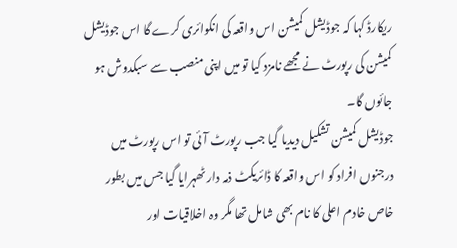ریکارڈ کہا کہ جوڈیشل کمیشن اس واقعہ کی انکوائری کرے گا اس جوڈیشل کمیشن کی رپورٹ نے مجھے نامزد کیا تو میں اپنی منصب سے سبکدوش ہو جائوں گا۔
جوڈیشل کمیشن تشکیل دیدیا گیا جب رپورٹ آئی تو اس رپورٹ میں درجنوں افراد کو اس واقعہ کا ڈائریکٹ ذمہ دار ٹھہرایا گیا جس میں بطور خاص خادم اعلی کا نام بھی شامل تھا مگر وہ اخلاقیات اور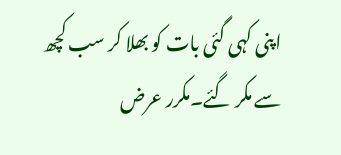اپنی کہی گئی بات کو بھلا کر سب کچھ سے مکر گئے۔مکرر عرض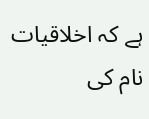ہے کہ اخلاقیات نام کی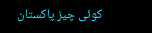کوئی چیز پاکستان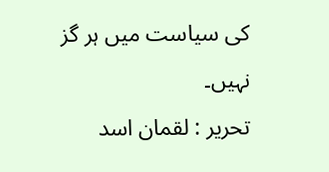کی سیاست میں ہر گز نہیں۔
تحریر : لقمان اسد